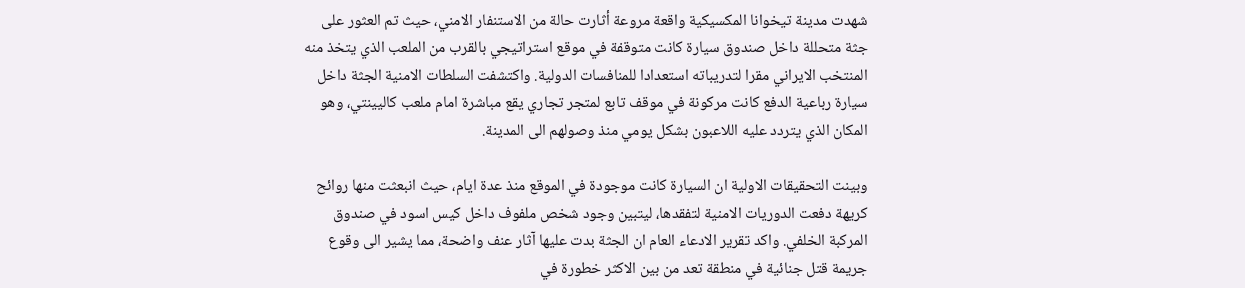شهدت مدينة تيخوانا المكسيكية واقعة مروعة أثارت حالة من الاستنفار الامني، حيث تم العثور على جثة متحللة داخل صندوق سيارة كانت متوقفة في موقع استراتيجي بالقرب من الملعب الذي يتخذ منه المنتخب الايراني مقرا لتدريباته استعدادا للمنافسات الدولية. واكتشفت السلطات الامنية الجثة داخل سيارة رباعية الدفع كانت مركونة في موقف تابع لمتجر تجاري يقع مباشرة امام ملعب كاليينتي، وهو المكان الذي يتردد عليه اللاعبون بشكل يومي منذ وصولهم الى المدينة.

وبينت التحقيقات الاولية ان السيارة كانت موجودة في الموقع منذ عدة ايام، حيث انبعثت منها روائح كريهة دفعت الدوريات الامنية لتفقدها، ليتبين وجود شخص ملفوف داخل كيس اسود في صندوق المركبة الخلفي. واكد تقرير الادعاء العام ان الجثة بدت عليها آثار عنف واضحة، مما يشير الى وقوع جريمة قتل جنائية في منطقة تعد من بين الاكثر خطورة في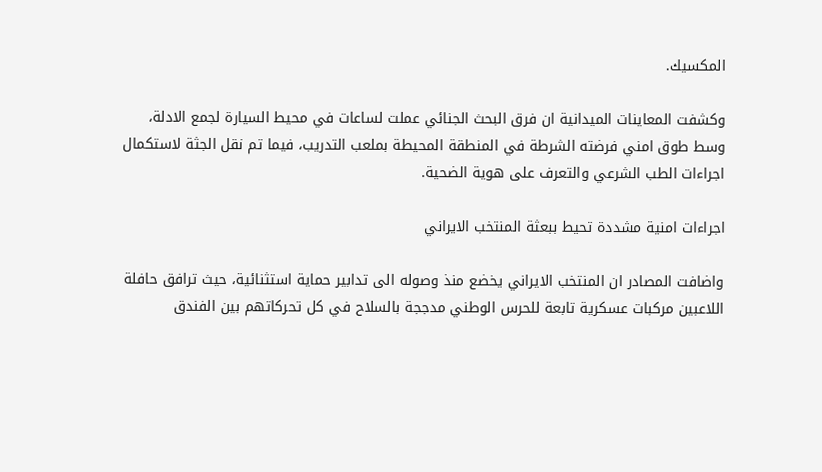المكسيك.

وكشفت المعاينات الميدانية ان فرق البحث الجنائي عملت لساعات في محيط السيارة لجمع الادلة، وسط طوق امني فرضته الشرطة في المنطقة المحيطة بملعب التدريب، فيما تم نقل الجثة لاستكمال اجراءات الطب الشرعي والتعرف على هوية الضحية.

اجراءات امنية مشددة تحيط ببعثة المنتخب الايراني

واضافت المصادر ان المنتخب الايراني يخضع منذ وصوله الى تدابير حماية استثنائية، حيث ترافق حافلة اللاعبين مركبات عسكرية تابعة للحرس الوطني مدججة بالسلاح في كل تحركاتهم بين الفندق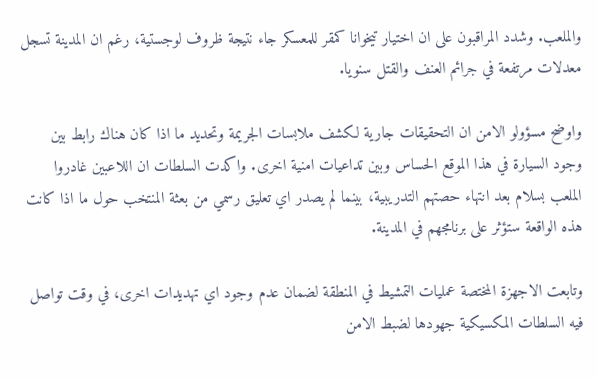والملعب. وشدد المراقبون على ان اختيار تيخوانا كمقر للمعسكر جاء نتيجة ظروف لوجستية، رغم ان المدينة تسجل معدلات مرتفعة في جرائم العنف والقتل سنويا.

واوضح مسؤولو الامن ان التحقيقات جارية لكشف ملابسات الجريمة وتحديد ما اذا كان هناك رابط بين وجود السيارة في هذا الموقع الحساس وبين تداعيات امنية اخرى. واكدت السلطات ان اللاعبين غادروا الملعب بسلام بعد انتهاء حصتهم التدريبية، بينما لم يصدر اي تعليق رسمي من بعثة المنتخب حول ما اذا كانت هذه الواقعة ستؤثر على برنامجهم في المدينة.

وتابعت الاجهزة المختصة عمليات التمشيط في المنطقة لضمان عدم وجود اي تهديدات اخرى، في وقت تواصل فيه السلطات المكسيكية جهودها لضبط الامن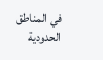في المناطق الحدودية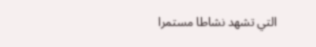التي تشهد نشاطا مستمرا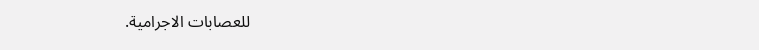للعصابات الاجرامية.